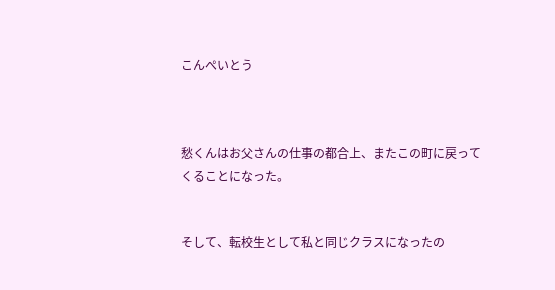こんぺいとう



愁くんはお父さんの仕事の都合上、またこの町に戻ってくることになった。


そして、転校生として私と同じクラスになったの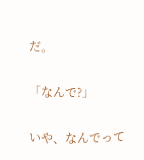だ。


「なんで?」


いや、なんでって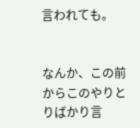言われても。


なんか、この前からこのやりとりばかり言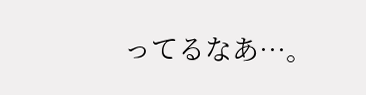ってるなあ…。